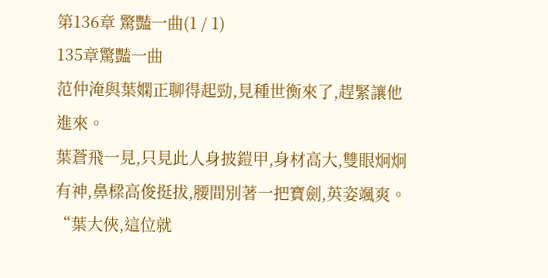第136章 驚豔一曲(1 / 1)
135章驚豔一曲
范仲淹與葉嫻正聊得起勁,見種世衡來了,趕緊讓他進來。
葉蒼飛一見,只見此人身披鎧甲,身材高大,雙眼炯炯有神,鼻樑高俊挺拔,腰間別著一把寶劍,英姿颯爽。
“葉大俠,這位就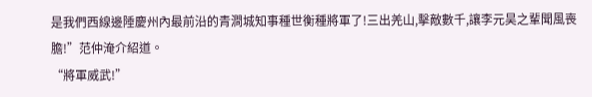是我們西線邊陲慶州內最前沿的青澗城知事種世衡種將軍了!三出羌山,擊敵數千,讓李元昊之輩聞風喪膽!”范仲淹介紹道。
“將軍威武!”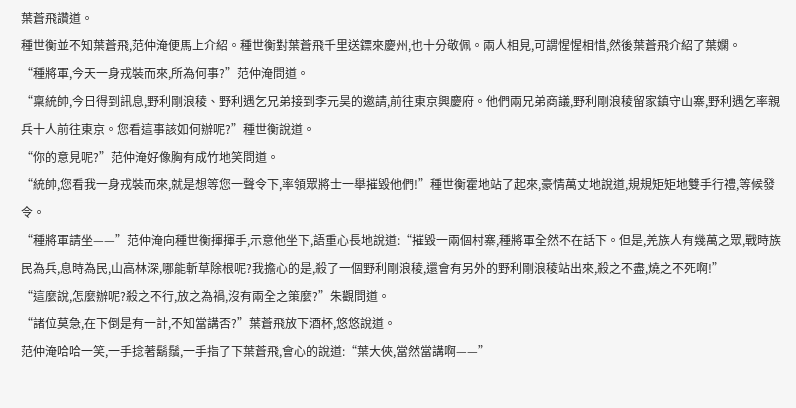葉蒼飛讚道。
種世衡並不知葉蒼飛,范仲淹便馬上介紹。種世衡對葉蒼飛千里送鏢來慶州,也十分敬佩。兩人相見,可謂惺惺相惜,然後葉蒼飛介紹了葉嫻。
“種將軍,今天一身戎裝而來,所為何事?”范仲淹問道。
“稟統帥,今日得到訊息,野利剛浪稜、野利遇乞兄弟接到李元昊的邀請,前往東京興慶府。他們兩兄弟商議,野利剛浪稜留家鎮守山寨,野利遇乞率親兵十人前往東京。您看這事該如何辦呢?”種世衡說道。
“你的意見呢?”范仲淹好像胸有成竹地笑問道。
“統帥,您看我一身戎裝而來,就是想等您一聲令下,率領眾將士一舉摧毀他們!”種世衡霍地站了起來,豪情萬丈地說道,規規矩矩地雙手行禮,等候發令。
“種將軍請坐——”范仲淹向種世衡揮揮手,示意他坐下,語重心長地說道:“摧毀一兩個村寨,種將軍全然不在話下。但是,羌族人有幾萬之眾,戰時族民為兵,息時為民,山高林深,哪能斬草除根呢?我擔心的是,殺了一個野利剛浪稜,還會有另外的野利剛浪稜站出來,殺之不盡,燒之不死啊!”
“這麼說,怎麼辦呢?殺之不行,放之為禍,沒有兩全之策麼?”朱觀問道。
“諸位莫急,在下倒是有一計,不知當講否?”葉蒼飛放下酒杯,悠悠說道。
范仲淹哈哈一笑,一手捻著鬍鬚,一手指了下葉蒼飛,會心的說道:“葉大俠,當然當講啊——”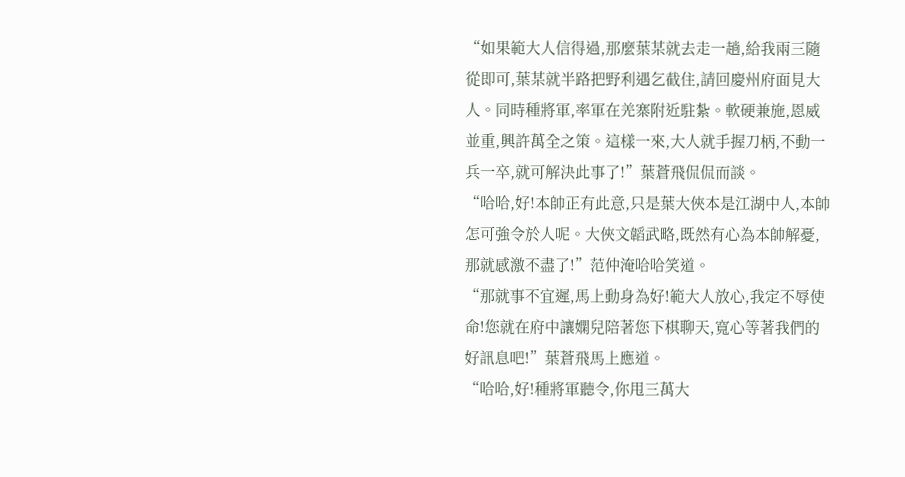“如果範大人信得過,那麼葉某就去走一趟,給我兩三隨從即可,葉某就半路把野利遇乞截住,請回慶州府面見大人。同時種將軍,率軍在羌寨附近駐紮。軟硬兼施,恩威並重,興許萬全之策。這樣一來,大人就手握刀柄,不動一兵一卒,就可解決此事了!”葉蒼飛侃侃而談。
“哈哈,好!本帥正有此意,只是葉大俠本是江湖中人,本帥怎可強令於人呢。大俠文韜武略,既然有心為本帥解憂,那就感激不盡了!”范仲淹哈哈笑道。
“那就事不宜遲,馬上動身為好!範大人放心,我定不辱使命!您就在府中讓嫻兒陪著您下棋聊天,寬心等著我們的好訊息吧!”葉蒼飛馬上應道。
“哈哈,好!種將軍聽令,你甩三萬大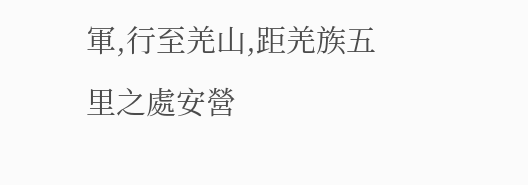軍,行至羌山,距羌族五里之處安營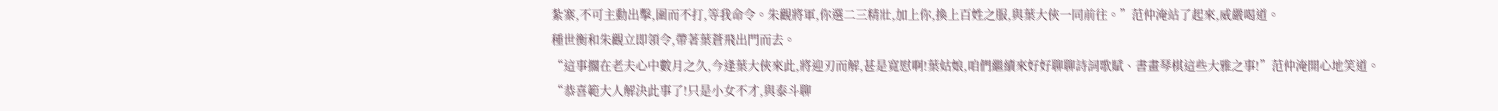紮寨,不可主動出擊,圍而不打,等我命令。朱觀將軍,你選二三精壯,加上你,換上百姓之服,與葉大俠一同前往。”范仲淹站了起來,威嚴喝道。
種世衡和朱觀立即領令,帶著葉蒼飛出門而去。
“這事擱在老夫心中數月之久,今逢葉大俠來此,將迎刃而解,甚是寬慰啊!葉姑娘,咱們繼續來好好聊聊詩詞歌賦、書畫琴棋這些大雅之事!”范仲淹開心地笑道。
“恭喜範大人解決此事了!只是小女不才,與泰斗聊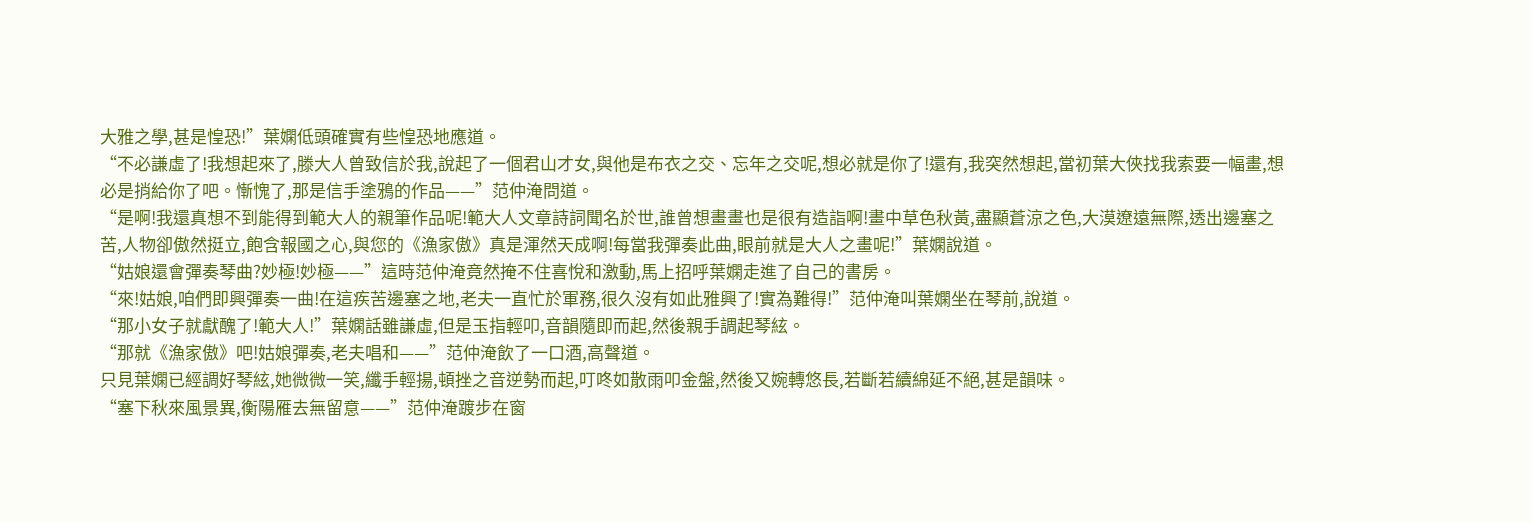大雅之學,甚是惶恐!”葉嫻低頭確實有些惶恐地應道。
“不必謙虛了!我想起來了,滕大人曾致信於我,說起了一個君山才女,與他是布衣之交、忘年之交呢,想必就是你了!還有,我突然想起,當初葉大俠找我索要一幅畫,想必是捎給你了吧。慚愧了,那是信手塗鴉的作品——”范仲淹問道。
“是啊!我還真想不到能得到範大人的親筆作品呢!範大人文章詩詞聞名於世,誰曾想畫畫也是很有造詣啊!畫中草色秋黃,盡顯蒼涼之色,大漠遼遠無際,透出邊塞之苦,人物卻傲然挺立,飽含報國之心,與您的《漁家傲》真是渾然天成啊!每當我彈奏此曲,眼前就是大人之畫呢!”葉嫻說道。
“姑娘還會彈奏琴曲?妙極!妙極——”這時范仲淹竟然掩不住喜悅和激動,馬上招呼葉嫻走進了自己的書房。
“來!姑娘,咱們即興彈奏一曲!在這疾苦邊塞之地,老夫一直忙於軍務,很久沒有如此雅興了!實為難得!”范仲淹叫葉嫻坐在琴前,說道。
“那小女子就獻醜了!範大人!”葉嫻話雖謙虛,但是玉指輕叩,音韻隨即而起,然後親手調起琴絃。
“那就《漁家傲》吧!姑娘彈奏,老夫唱和——”范仲淹飲了一口酒,高聲道。
只見葉嫻已經調好琴絃,她微微一笑,纖手輕揚,頓挫之音逆勢而起,叮咚如散雨叩金盤,然後又婉轉悠長,若斷若續綿延不絕,甚是韻味。
“塞下秋來風景異,衡陽雁去無留意——”范仲淹踱步在窗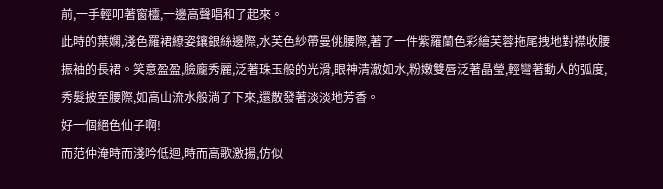前,一手輕叩著窗欞,一邊高聲唱和了起來。
此時的葉嫻,淺色羅裙繚姿鑲銀絲邊際,水芙色紗帶曼佻腰際,著了一件紫羅蘭色彩繪芙蓉拖尾拽地對襟收腰振袖的長裙。笑意盈盈,臉龐秀麗,泛著珠玉般的光滑,眼神清澈如水,粉嫩雙唇泛著晶瑩,輕彎著動人的弧度,秀髮披至腰際,如高山流水般淌了下來,還散發著淡淡地芳香。
好一個絕色仙子啊!
而范仲淹時而淺吟低迴,時而高歌激揚,仿似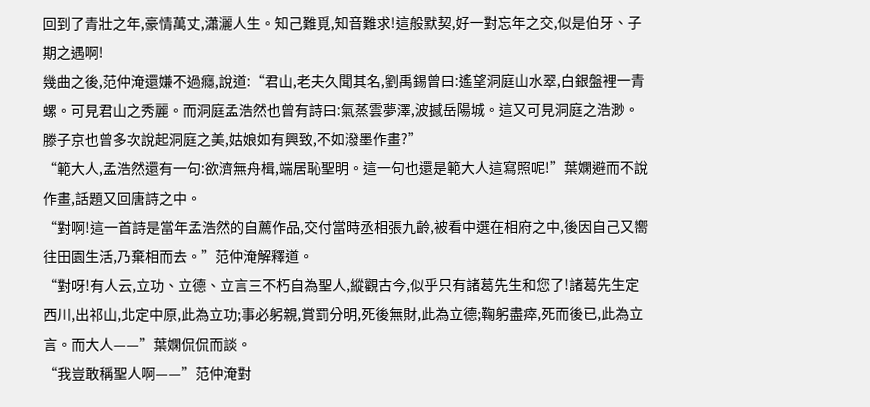回到了青壯之年,豪情萬丈,瀟灑人生。知己難覓,知音難求!這般默契,好一對忘年之交,似是伯牙、子期之遇啊!
幾曲之後,范仲淹還嫌不過癮,說道:“君山,老夫久聞其名,劉禹錫曾曰:遙望洞庭山水翠,白銀盤裡一青螺。可見君山之秀麗。而洞庭孟浩然也曾有詩曰:氣蒸雲夢澤,波撼岳陽城。這又可見洞庭之浩渺。滕子京也曾多次說起洞庭之美,姑娘如有興致,不如潑墨作畫?”
“範大人,孟浩然還有一句:欲濟無舟楫,端居恥聖明。這一句也還是範大人這寫照呢!”葉嫻避而不說作畫,話題又回唐詩之中。
“對啊!這一首詩是當年孟浩然的自薦作品,交付當時丞相張九齡,被看中選在相府之中,後因自己又嚮往田園生活,乃棄相而去。”范仲淹解釋道。
“對呀!有人云,立功、立德、立言三不朽自為聖人,縱觀古今,似乎只有諸葛先生和您了!諸葛先生定西川,出祁山,北定中原,此為立功;事必躬親,賞罰分明,死後無財,此為立德;鞠躬盡瘁,死而後已,此為立言。而大人——”葉嫻侃侃而談。
“我豈敢稱聖人啊——”范仲淹對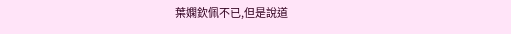葉嫻欽佩不已,但是說道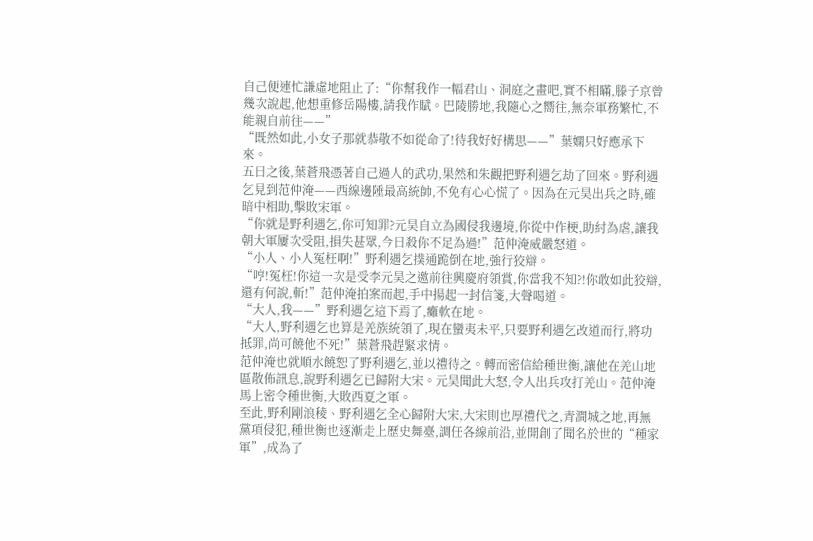自己便連忙謙虛地阻止了:“你幫我作一幅君山、洞庭之畫吧,實不相瞞,滕子京曾幾次說起,他想重修岳陽樓,請我作賦。巴陵勝地,我隨心之嚮往,無奈軍務繁忙,不能親自前往——”
“既然如此,小女子那就恭敬不如從命了!待我好好構思——”葉嫻只好應承下來。
五日之後,葉蒼飛憑著自己過人的武功,果然和朱觀把野利遇乞劫了回來。野利遇乞見到范仲淹——西線邊陲最高統帥,不免有心心慌了。因為在元昊出兵之時,確暗中相助,擊敗宋軍。
“你就是野利遇乞,你可知罪?元昊自立為國侵我邊境,你從中作梗,助紂為虐,讓我朝大軍屢次受阻,損失甚眾,今日殺你不足為過!”范仲淹威嚴怒道。
“小人、小人冤枉啊!”野利遇乞撲通跪倒在地,強行狡辯。
“哼!冤枉!你這一次是受李元昊之邀前往興慶府領賞,你當我不知?!你敢如此狡辯,還有何說,斬!”范仲淹拍案而起,手中揚起一封信箋,大聲喝道。
“大人,我——”野利遇乞這下焉了,癱軟在地。
“大人,野利遇乞也算是羌族統領了,現在蠻夷未平,只要野利遇乞改道而行,將功抵罪,尚可饒他不死!”葉蒼飛趕緊求情。
范仲淹也就順水饒恕了野利遇乞,並以禮待之。轉而密信給種世衡,讓他在羌山地區散佈訊息,說野利遇乞已歸附大宋。元昊聞此大怒,令人出兵攻打羌山。范仲淹馬上密令種世衡,大敗西夏之軍。
至此,野利剛浪稜、野利遇乞全心歸附大宋,大宋則也厚禮代之,青澗城之地,再無黨項侵犯,種世衡也逐漸走上歷史舞臺,調任各線前沿,並開創了聞名於世的“種家軍”,成為了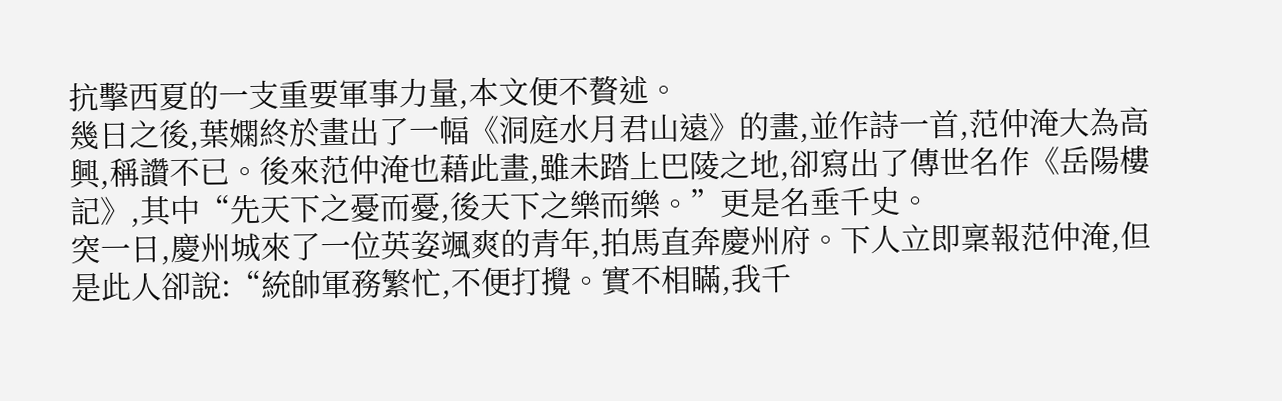抗擊西夏的一支重要軍事力量,本文便不贅述。
幾日之後,葉嫻終於畫出了一幅《洞庭水月君山遠》的畫,並作詩一首,范仲淹大為高興,稱讚不已。後來范仲淹也藉此畫,雖未踏上巴陵之地,卻寫出了傳世名作《岳陽樓記》,其中“先天下之憂而憂,後天下之樂而樂。”更是名垂千史。
突一日,慶州城來了一位英姿颯爽的青年,拍馬直奔慶州府。下人立即稟報范仲淹,但是此人卻說:“統帥軍務繁忙,不便打攪。實不相瞞,我千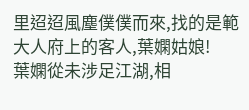里迢迢風塵僕僕而來,找的是範大人府上的客人,葉嫻姑娘!
葉嫻從未涉足江湖,相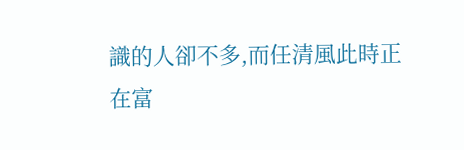識的人卻不多,而任清風此時正在富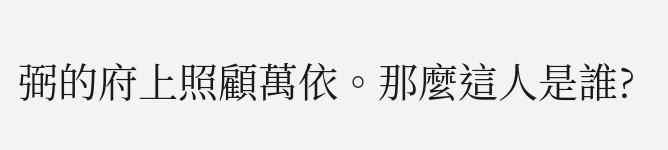弼的府上照顧萬依。那麼這人是誰?